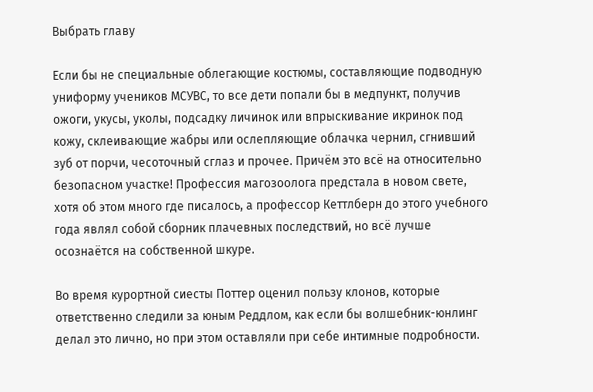Выбрать главу

Если бы не специальные облегающие костюмы, составляющие подводную униформу учеников МСУВС, то все дети попали бы в медпункт, получив ожоги, укусы, уколы, подсадку личинок или впрыскивание икринок под кожу, склеивающие жабры или ослепляющие облачка чернил, сгнивший зуб от порчи, чесоточный сглаз и прочее. Причём это всё на относительно безопасном участке! Профессия магозоолога предстала в новом свете, хотя об этом много где писалось, а профессор Кеттлберн до этого учебного года являл собой сборник плачевных последствий, но всё лучше осознаётся на собственной шкуре.

Во время курортной сиесты Поттер оценил пользу клонов, которые ответственно следили за юным Реддлом, как если бы волшебник-юнлинг делал это лично, но при этом оставляли при себе интимные подробности.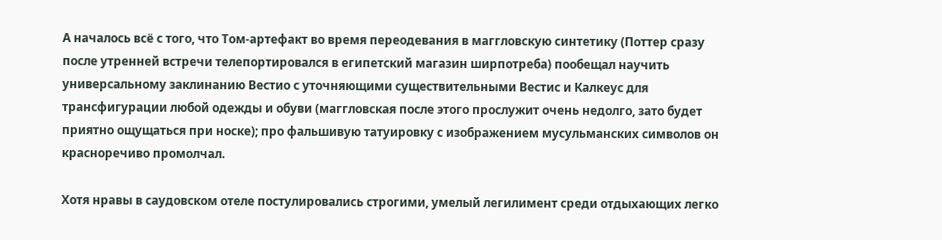А началось всё с того, что Том-артефакт во время переодевания в маггловскую синтетику (Поттер сразу после утренней встречи телепортировался в египетский магазин ширпотреба) пообещал научить универсальному заклинанию Вестио с уточняющими существительными Вестис и Калкеус для трансфигурации любой одежды и обуви (маггловская после этого прослужит очень недолго, зато будет приятно ощущаться при носке); про фальшивую татуировку с изображением мусульманских символов он красноречиво промолчал.

Хотя нравы в саудовском отеле постулировались строгими, умелый легилимент среди отдыхающих легко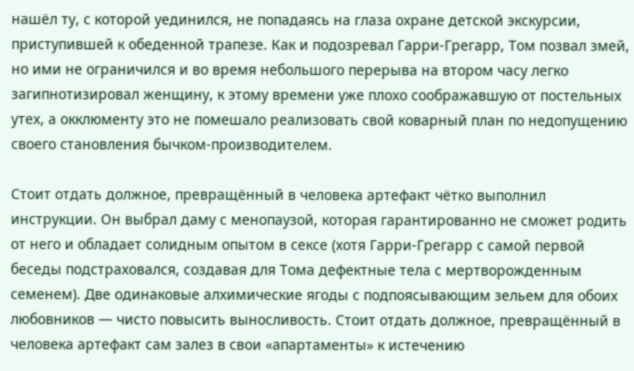нашёл ту, с которой уединился, не попадаясь на глаза охране детской экскурсии, приступившей к обеденной трапезе. Как и подозревал Гарри-Грегарр, Том позвал змей, но ими не ограничился и во время небольшого перерыва на втором часу легко загипнотизировал женщину, к этому времени уже плохо соображавшую от постельных утех, а окклюменту это не помешало реализовать свой коварный план по недопущению своего становления бычком-производителем.

Стоит отдать должное, превращённый в человека артефакт чётко выполнил инструкции. Он выбрал даму с менопаузой, которая гарантированно не сможет родить от него и обладает солидным опытом в сексе (хотя Гарри-Грегарр с самой первой беседы подстраховался, создавая для Тома дефектные тела с мертворожденным семенем). Две одинаковые алхимические ягоды с подпоясывающим зельем для обоих любовников — чисто повысить выносливость. Стоит отдать должное, превращённый в человека артефакт сам залез в свои «апартаменты» к истечению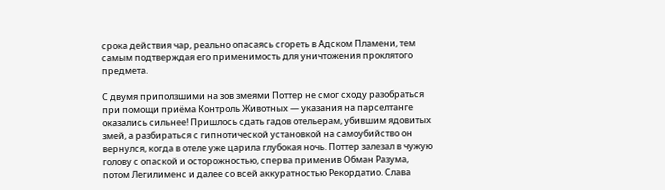срока действия чар, реально опасаясь сгореть в Адском Пламени, тем самым подтверждая его применимость для уничтожения проклятого предмета.

С двумя приползшими на зов змеями Поттер не смог сходу разобраться при помощи приёма Контроль Животных — указания на парселтанге оказались сильнее! Пришлось сдать гадов отельерам, убившим ядовитых змей, а разбираться с гипнотической установкой на самоубийство он вернулся, когда в отеле уже царила глубокая ночь. Поттер залезал в чужую голову с опаской и осторожностью, сперва применив Обман Разума, потом Легилименс и далее со всей аккуратностью Рекордатио. Слава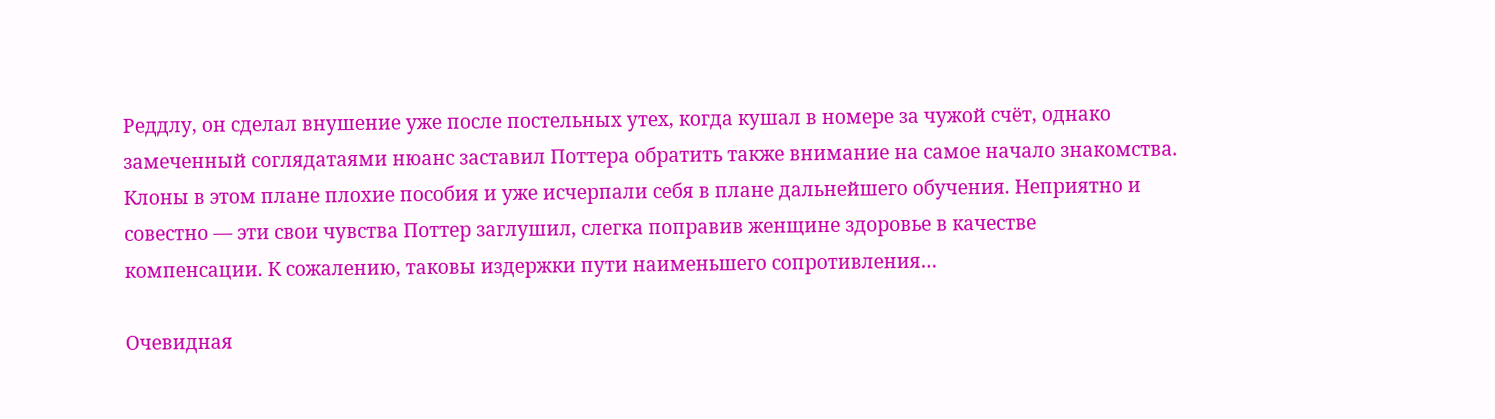Реддлу, он сделал внушение уже после постельных утех, когда кушал в номере за чужой счёт, однако замеченный соглядатаями нюанс заставил Поттера обратить также внимание на самое начало знакомства. Клоны в этом плане плохие пособия и уже исчерпали себя в плане дальнейшего обучения. Неприятно и совестно — эти свои чувства Поттер заглушил, слегка поправив женщине здоровье в качестве компенсации. К сожалению, таковы издержки пути наименьшего сопротивления…

Очевидная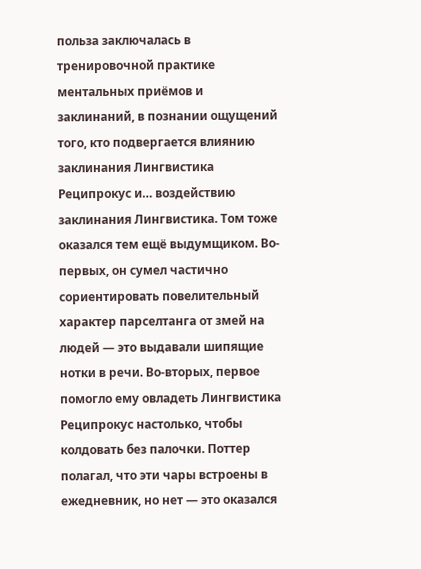польза заключалась в тренировочной практике ментальных приёмов и заклинаний, в познании ощущений того, кто подвергается влиянию заклинания Лингвистика Реципрокус и… воздействию заклинания Лингвистика. Том тоже оказался тем ещё выдумщиком. Во-первых, он сумел частично сориентировать повелительный характер парселтанга от змей на людей — это выдавали шипящие нотки в речи. Во-вторых, первое помогло ему овладеть Лингвистика Реципрокус настолько, чтобы колдовать без палочки. Поттер полагал, что эти чары встроены в ежедневник, но нет — это оказался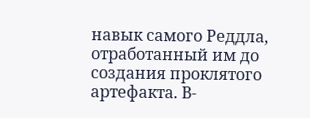навык самого Реддла, отработанный им до создания проклятого артефакта. В-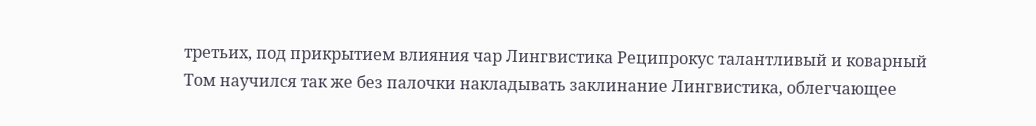третьих, под прикрытием влияния чар Лингвистика Реципрокус талантливый и коварный Том научился так же без палочки накладывать заклинание Лингвистика, облегчающее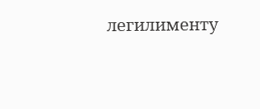легилименту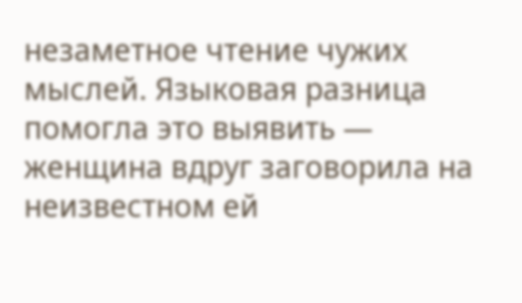незаметное чтение чужих мыслей. Языковая разница помогла это выявить — женщина вдруг заговорила на неизвестном ей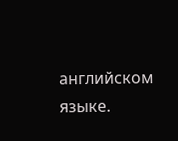английском языке.